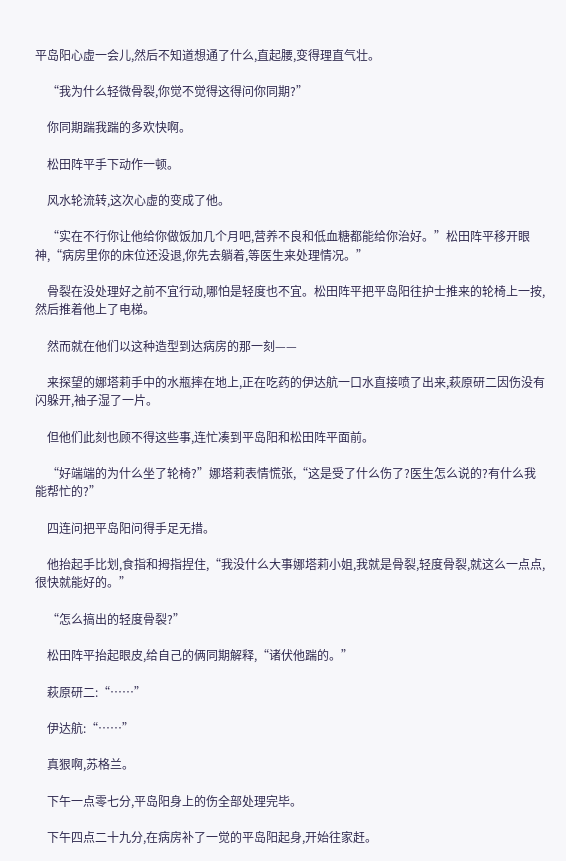平岛阳心虚一会儿,然后不知道想通了什么,直起腰,变得理直气壮。

    “我为什么轻微骨裂,你觉不觉得这得问你同期?”

    你同期踹我踹的多欢快啊。

    松田阵平手下动作一顿。

    风水轮流转,这次心虚的变成了他。

    “实在不行你让他给你做饭加几个月吧,营养不良和低血糖都能给你治好。”松田阵平移开眼神,“病房里你的床位还没退,你先去躺着,等医生来处理情况。”

    骨裂在没处理好之前不宜行动,哪怕是轻度也不宜。松田阵平把平岛阳往护士推来的轮椅上一按,然后推着他上了电梯。

    然而就在他们以这种造型到达病房的那一刻——

    来探望的娜塔莉手中的水瓶摔在地上,正在吃药的伊达航一口水直接喷了出来,萩原研二因伤没有闪躲开,袖子湿了一片。

    但他们此刻也顾不得这些事,连忙凑到平岛阳和松田阵平面前。

    “好端端的为什么坐了轮椅?”娜塔莉表情慌张,“这是受了什么伤了?医生怎么说的?有什么我能帮忙的?”

    四连问把平岛阳问得手足无措。

    他抬起手比划,食指和拇指捏住,“我没什么大事娜塔莉小姐,我就是骨裂,轻度骨裂,就这么一点点,很快就能好的。”

    “怎么搞出的轻度骨裂?”

    松田阵平抬起眼皮,给自己的俩同期解释,“诸伏他踹的。”

    萩原研二:“……”

    伊达航:“……”

    真狠啊,苏格兰。

    下午一点零七分,平岛阳身上的伤全部处理完毕。

    下午四点二十九分,在病房补了一觉的平岛阳起身,开始往家赶。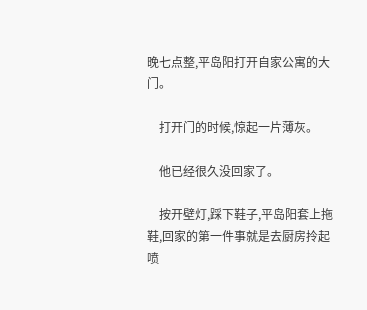晚七点整,平岛阳打开自家公寓的大门。

    打开门的时候,惊起一片薄灰。

    他已经很久没回家了。

    按开壁灯,踩下鞋子,平岛阳套上拖鞋,回家的第一件事就是去厨房拎起喷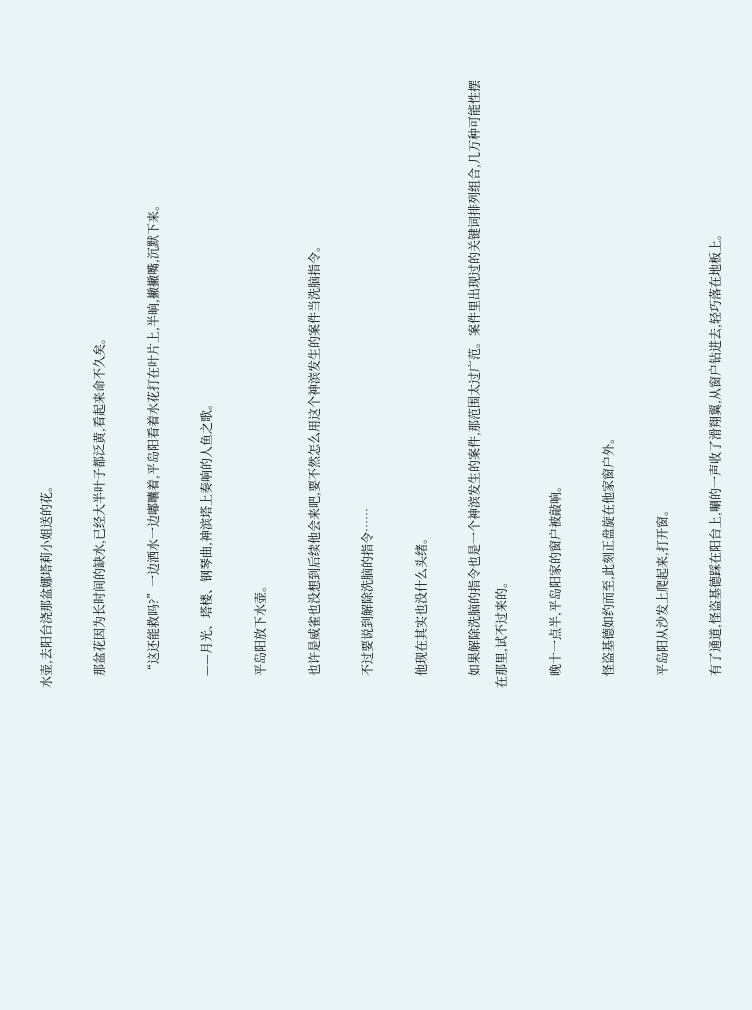水壶,去阳台浇那盆娜塔莉小姐送的花。

    那盆花因为长时间的缺水,已经大半叶子都泛黄,看起来命不久矣。

    “这还能救吗?”一边洒水一边嘟囔着,平岛阳看着水花打在叶片上,半晌,撇撇嘴,沉默下来。

    ——月光、塔楼、钢琴曲,神滨塔上奏响的人鱼之歌。

    平岛阳放下水壶。

    也许是威雀也没想到后续他会来吧,要不然怎么用这个神滨发生的案件当洗脑指令。

    不过要说到解除洗脑的指令……

    他现在其实也没什么头绪。

    如果解除洗脑的指令也是一个神滨发生的案件,那范围太过广范。案件里出现过的关键词排列组合,几万种可能性摆在那里,试不过来的。

    晚十一点半,平岛阳家的窗户被敲响。

    怪盗基德如约而至,此刻正盘旋在他家窗户外。

    平岛阳从沙发上爬起来,打开窗。

    有了通道,怪盗基德踩在阳台上,唰的一声收了滑翔翼,从窗户钻进去,轻巧落在地板上。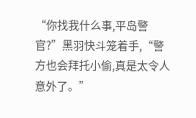“你找我什么事,平岛警官?”黑羽快斗笼着手,“警方也会拜托小偷,真是太令人意外了。”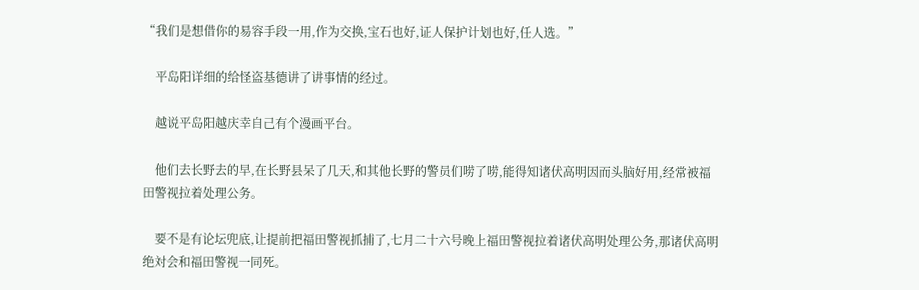“我们是想借你的易容手段一用,作为交换,宝石也好,证人保护计划也好,任人选。”

    平岛阳详细的给怪盗基德讲了讲事情的经过。

    越说平岛阳越庆幸自己有个漫画平台。

    他们去长野去的早,在长野县呆了几天,和其他长野的警员们唠了唠,能得知诸伏高明因而头脑好用,经常被福田警视拉着处理公务。

    要不是有论坛兜底,让提前把福田警视抓捕了,七月二十六号晚上福田警视拉着诸伏高明处理公务,那诸伏高明绝対会和福田警视一同死。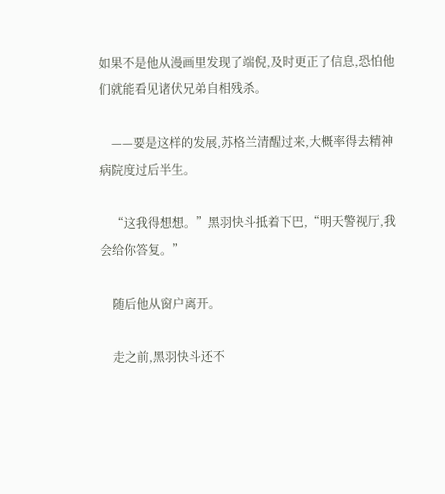如果不是他从漫画里发现了端倪,及时更正了信息,恐怕他们就能看见诸伏兄弟自相残杀。

    ——要是这样的发展,苏格兰清醒过来,大概率得去精神病院度过后半生。

    “这我得想想。”黑羽快斗抵着下巴,“明天警视厅,我会给你答复。”

    随后他从窗户离开。

    走之前,黑羽快斗还不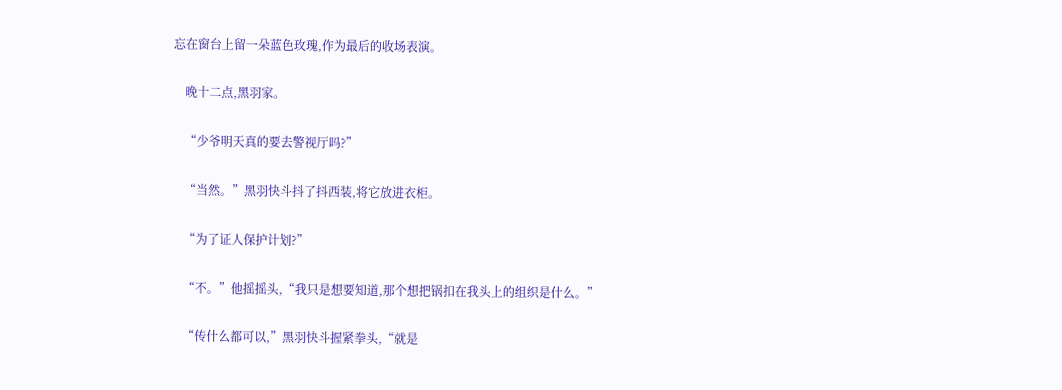忘在窗台上留一朵蓝色玫瑰,作为最后的收场表演。

    晚十二点,黑羽家。

    “少爷明天真的要去警视厅吗?”

    “当然。”黑羽快斗抖了抖西装,将它放进衣柜。

    “为了证人保护计划?”

    “不。”他摇摇头,“我只是想要知道,那个想把锅扣在我头上的组织是什么。”

    “传什么都可以,”黑羽快斗握紧拳头,“就是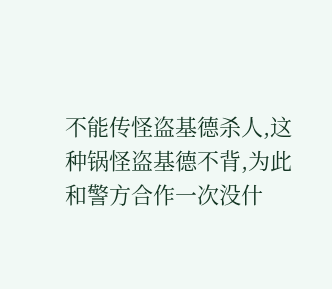不能传怪盗基德杀人,这种锅怪盗基德不背,为此和警方合作一次没什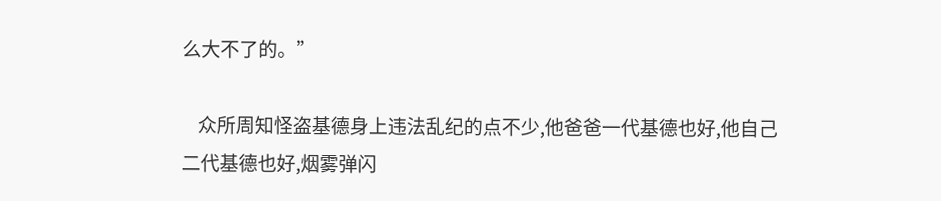么大不了的。”

    众所周知怪盗基德身上违法乱纪的点不少,他爸爸一代基德也好,他自己二代基德也好,烟雾弹闪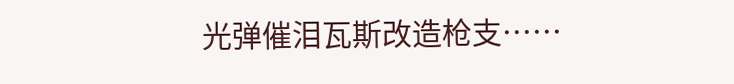光弹催泪瓦斯改造枪支……